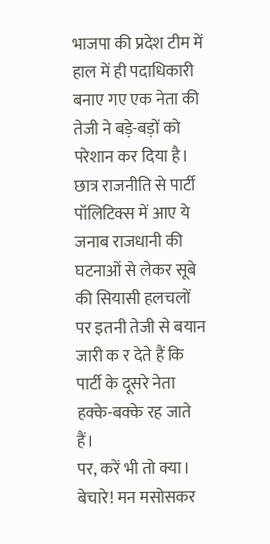भाजपा की प्रदेश टीम में हाल में ही पदाधिकारी बनाए गए एक नेता की तेजी ने बड़े-बड़ों को परेशान कर दिया है।
छात्र राजनीति से पार्टी पॉलिटिक्स में आए ये जनाब राजधानी की घटनाओं से लेकर सूबे की सियासी हलचलों पर इतनी तेजी से बयान जारी क र देते हैं कि पार्टी के दूसरे नेता हक्के-बक्के रह जाते हैं।
पर, करें भी तो क्या। बेचारे! मन मसोसकर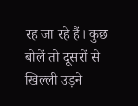रह जा रहे हैं। कुछ बोलें तो दूसरों से खिल्ली उड़ने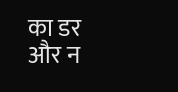का डर और न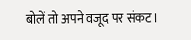बोलें तो अपने वजूद पर संकट।